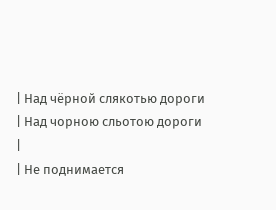| Над чёрной слякотью дороги
| Над чорною сльотою дороги
|
| Не поднимается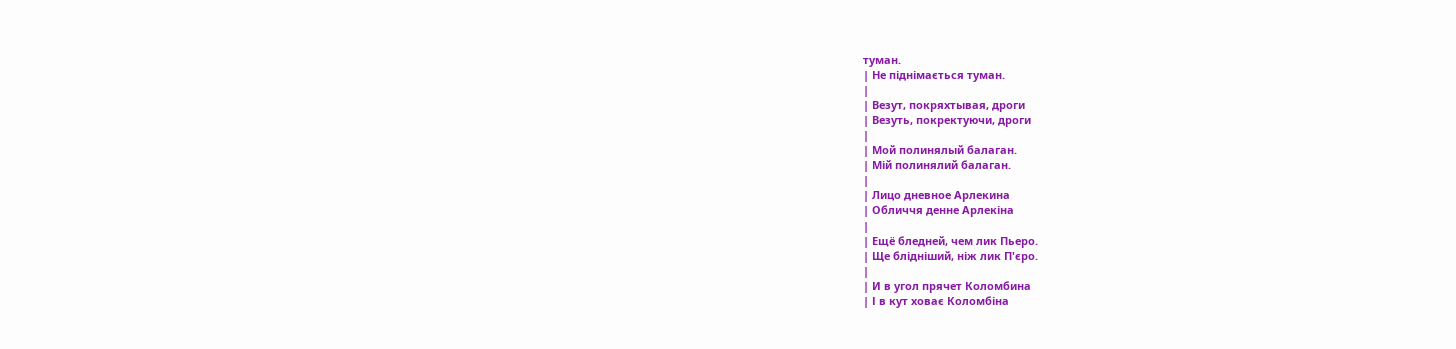туман.
| Не піднімається туман.
|
| Везут, покряхтывая, дроги
| Везуть, покректуючи, дроги
|
| Мой полинялый балаган.
| Мій полинялий балаган.
|
| Лицо дневное Арлекина
| Обличчя денне Арлекіна
|
| Ещё бледней, чем лик Пьеро.
| Ще блідніший, ніж лик П'єро.
|
| И в угол прячет Коломбина
| І в кут ховає Коломбіна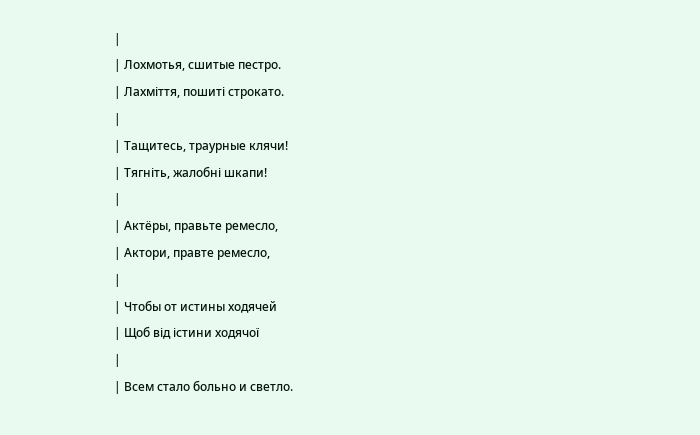|
| Лохмотья, сшитые пестро.
| Лахміття, пошиті строкато.
|
| Тащитесь, траурные клячи!
| Тягніть, жалобні шкапи!
|
| Актёры, правьте ремесло,
| Актори, правте ремесло,
|
| Чтобы от истины ходячей
| Щоб від істини ходячої
|
| Всем стало больно и светло.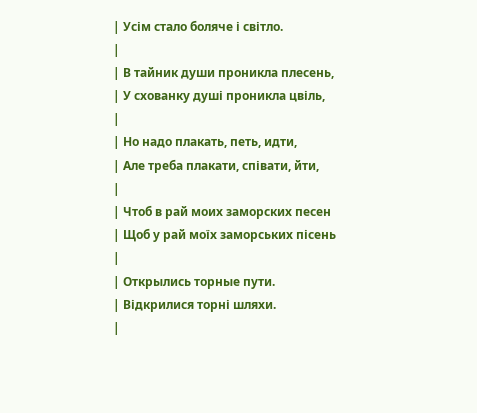| Усім стало боляче і світло.
|
| В тайник души проникла плесень,
| У схованку душі проникла цвіль,
|
| Но надо плакать, петь, идти,
| Але треба плакати, співати, йти,
|
| Чтоб в рай моих заморских песен
| Щоб у рай моїх заморських пісень
|
| Открылись торные пути.
| Відкрилися торні шляхи.
|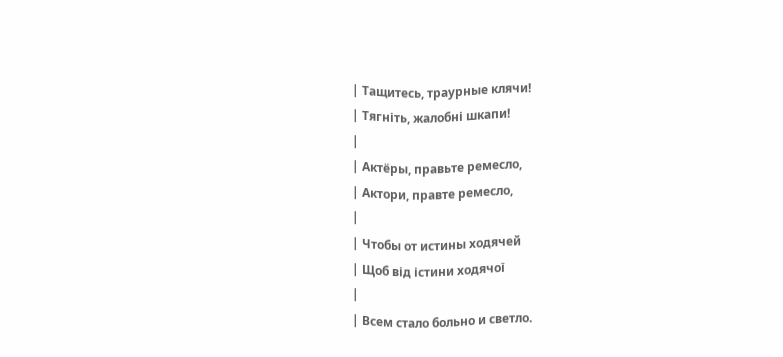| Тащитесь, траурные клячи!
| Тягніть, жалобні шкапи!
|
| Актёры, правьте ремесло,
| Актори, правте ремесло,
|
| Чтобы от истины ходячей
| Щоб від істини ходячої
|
| Всем стало больно и светло.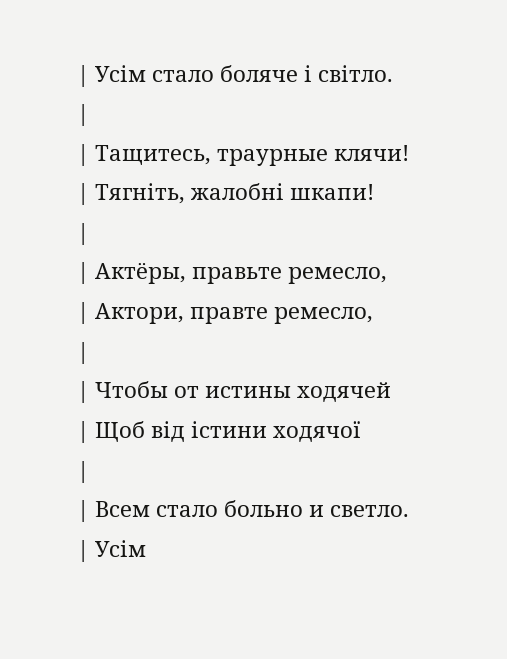| Усім стало боляче і світло.
|
| Тащитесь, траурные клячи!
| Тягніть, жалобні шкапи!
|
| Актёры, правьте ремесло,
| Актори, правте ремесло,
|
| Чтобы от истины ходячей
| Щоб від істини ходячої
|
| Всем стало больно и светло.
| Усім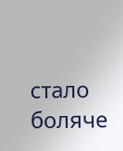стало боляче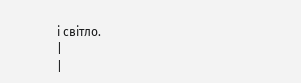і світло.
|
|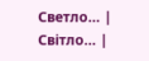Светло… | Світло… |